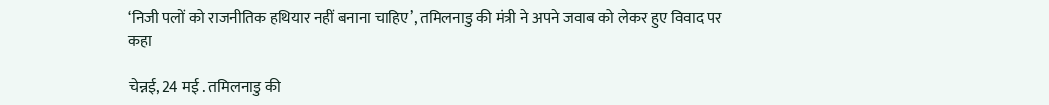‘निजी पलों को राजनीतिक हथियार नहीं बनाना चाहिए’, तमिलनाडु की मंत्री ने अपने जवाब को लेकर हुए विवाद पर कहा

चेन्नई, 24 मई . तमिलनाडु की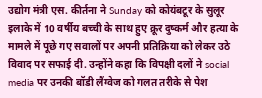उद्योग मंत्री एस. कीर्तना ने Sunday को कोयंबटूर के सुलूर इलाके में 10 वर्षीय बच्ची के साथ हुए क्रूर दुष्कर्म और हत्या के मामले में पूछे गए सवालों पर अपनी प्रतिक्रिया को लेकर उठे विवाद पर सफाई दी. उन्होंने कहा कि विपक्षी दलों ने social media पर उनकी बॉडी लैंग्वेज को गलत तरीके से पेश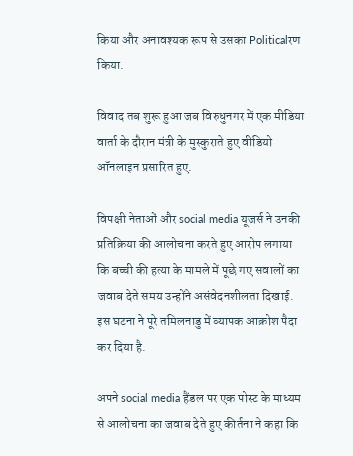किया और अनावश्यक रूप से उसका Politicalरण किया.

विवाद तब शुरू हुआ जब विरुधुनगर में एक मीडिया वार्ता के दौरान मंत्री के मुस्कुराते हुए वीडियो ऑनलाइन प्रसारित हुए.

विपक्षी नेताओं और social media यूजर्स ने उनकी प्रतिक्रिया की आलोचना करते हुए आरोप लगाया कि बच्ची की हत्या के मामले में पूछे गए सवालों का जवाब देते समय उन्होंने असंवेदनशीलता दिखाई. इस घटना ने पूरे तमिलनाडु में व्यापक आक्रोश पैदा कर दिया है.

अपने social media हैंडल पर एक पोस्ट के माध्यम से आलोचना का जवाब देते हुए कीर्तना ने कहा कि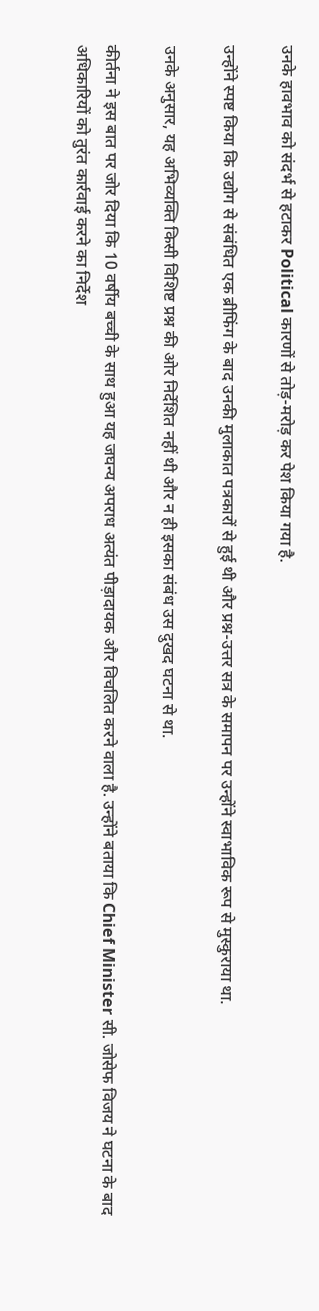उनके हावभाव को संदर्भ से हटाकर Political कारणों से तोड़-मरोड़ कर पेश किया गया है.

उन्होंने स्पष्ट किया कि उद्योग से संबंधित एक ब्रीफिंग के बाद उनकी मुलाकात पत्रकारों से हुई थी और प्रश्न-उत्तर सत्र के समापन पर उन्होंने स्वाभाविक रूप से मुस्कुराया था.

उनके अनुसार, यह अभिव्यक्ति किसी विशिष्ट प्रश्न की ओर निर्देशित नहीं थी और न ही इसका संबंध उस दुखद घटना से था.

कीर्तना ने इस बात पर जोर दिया कि 10 वर्षीय बच्ची के साथ हुआ यह जघन्य अपराध अत्यंत पीड़ादायक और विचलित करने वाला है. उन्होंने बताया कि Chief Minister सी. जोसेफ विजय ने घटना के बाद अधिकारियों को तुरंत कार्रवाई करने का निर्देश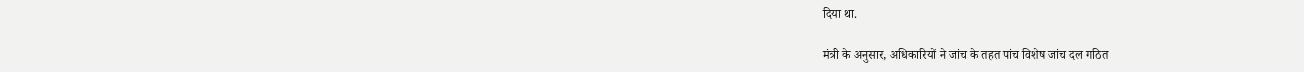दिया था.

मंत्री के अनुसार, अधिकारियों ने जांच के तहत पांच विशेष जांच दल गठित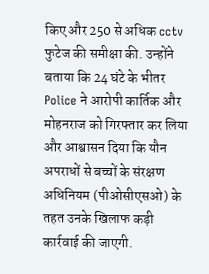किए और 250 से अधिक cctv फुटेज की समीक्षा की. उन्होंने बताया कि 24 घंटे के भीतर Police ने आरोपी कार्तिक और मोहनराज को गिरफ्तार कर लिया और आश्वासन दिया कि यौन अपराधों से बच्चों के संरक्षण अधिनियम (पीओसीएसओ) के तहत उनके खिलाफ कड़ी कार्रवाई की जाएगी.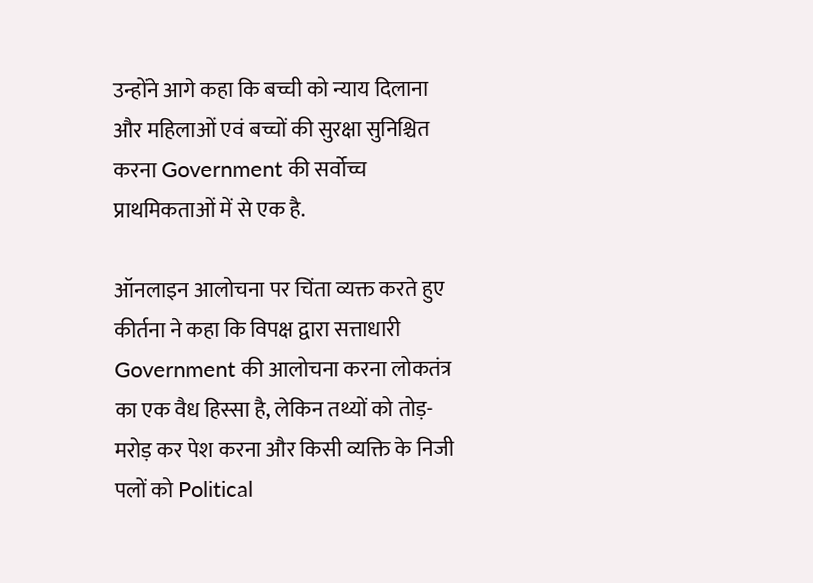उन्होंने आगे कहा कि बच्ची को न्याय दिलाना और महिलाओं एवं बच्चों की सुरक्षा सुनिश्चित करना Government की सर्वोच्च प्राथमिकताओं में से एक है.

ऑनलाइन आलोचना पर चिंता व्यक्त करते हुए कीर्तना ने कहा कि विपक्ष द्वारा सत्ताधारी Government की आलोचना करना लोकतंत्र का एक वैध हिस्सा है, लेकिन तथ्यों को तोड़-मरोड़ कर पेश करना और किसी व्यक्ति के निजी पलों को Political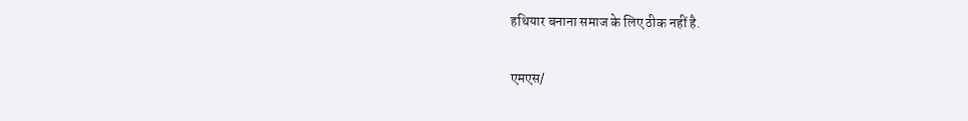हथियार बनाना समाज के लिए ठीक नहीं है.

एमएस/